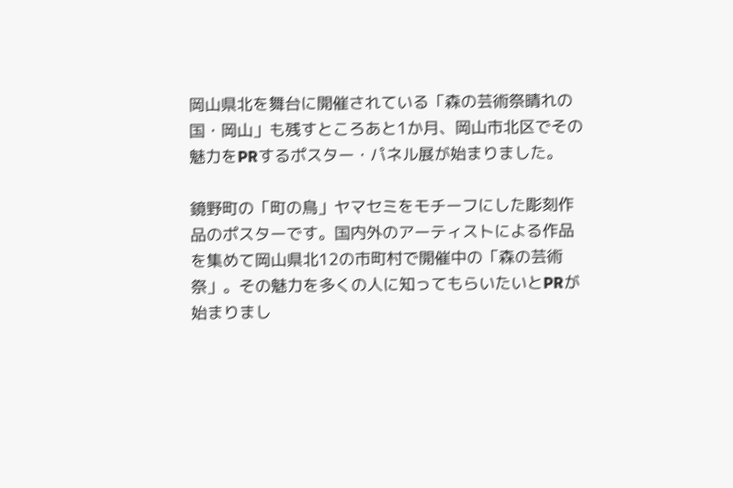岡山県北を舞台に開催されている「森の芸術祭晴れの国・岡山」も残すところあと1か月、岡山市北区でその魅力をPRするポスター・パネル展が始まりました。

鏡野町の「町の鳥」ヤマセミをモチーフにした彫刻作品のポスターです。国内外のアーティストによる作品を集めて岡山県北12の市町村で開催中の「森の芸術祭」。その魅力を多くの人に知ってもらいたいとPRが始まりまし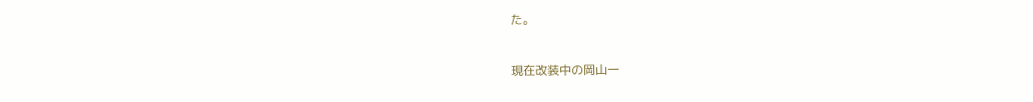た。

現在改装中の岡山一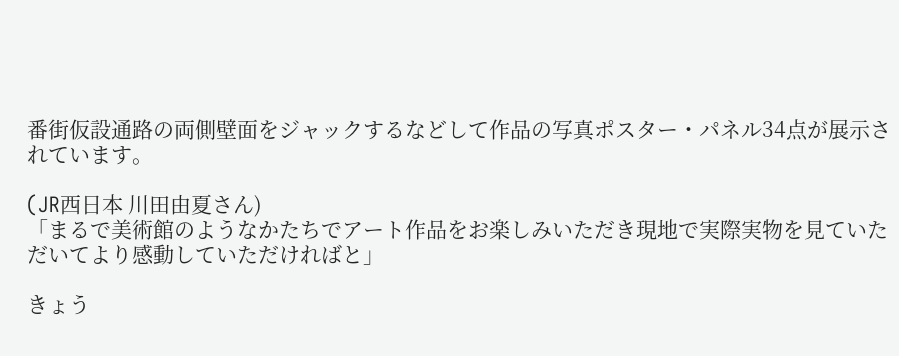番街仮設通路の両側壁面をジャックするなどして作品の写真ポスター・パネル34点が展示されています。

(JR西日本 川田由夏さん)
「まるで美術館のようなかたちでアート作品をお楽しみいただき現地で実際実物を見ていただいてより感動していただければと」

きょう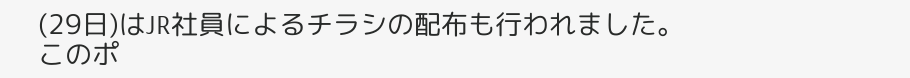(29日)はJR社員によるチラシの配布も行われました。このポ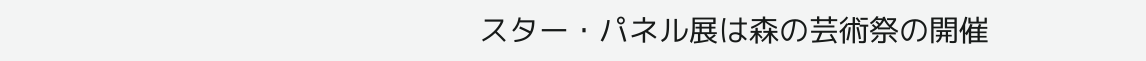スター・パネル展は森の芸術祭の開催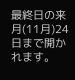最終日の来月(11月)24日まで開かれます。